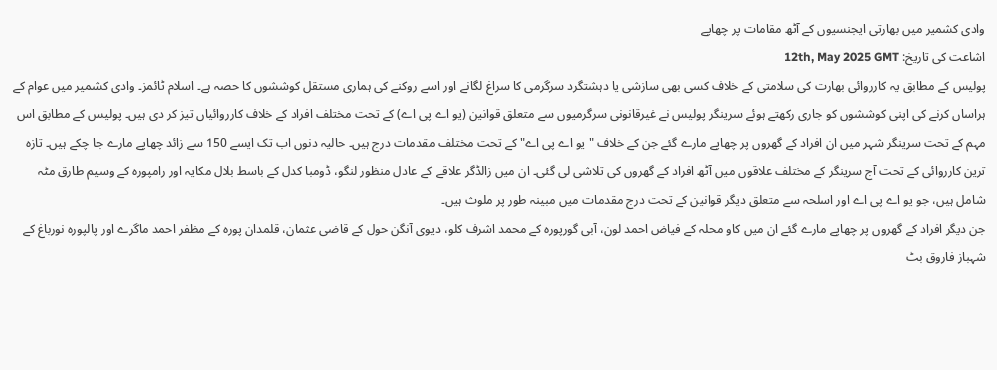وادی کشمیر میں بھارتی ایجنسیوں کے آٹھ مقامات پر چھاپے
اشاعت کی تاریخ: 12th, May 2025 GMT
پولیس کے مطابق یہ کارروائی بھارت کی سلامتی کے خلاف کسی بھی سازشی یا دہشتگرد سرگرمی کا سراغ لگانے اور اسے روکنے کی ہماری مستقل کوششوں کا حصہ ہے۔ اسلام ٹائمز۔ وادی کشمیر میں عوام کے ہراساں کرنے کی اپنی کوششوں کو جاری رکھتے ہوئے سرینگر پولیس نے غیرقانونی سرگرمیوں سے متعلق قوانین (یو اے پی اے) کے تحت مختلف افراد کے خلاف کارروائیاں تیز کر دی ہیں۔ پولیس کے مطابق اس مہم کے تحت سرینگر شہر میں ان افراد کے گھروں پر چھاپے مارے گئے جن کے خلاف "یو اے پی اے" کے تحت مختلف مقدمات درج ہیں۔ حالیہ دنوں اب تک ایسے 150 سے زائد چھاپے مارے جا چکے ہیں۔ تازہ ترین کارروائی کے تحت آج سرینگر کے مختلف علاقوں میں آٹھ افراد کے گھروں کی تلاشی لی گئی۔ ان میں زالڈگر علاقے کے عادل منظور لنگو، ڈومبا کدل کے باسط بلال مکایہ اور رامپورہ کے وسیم طارق مٹہ شامل ہیں، جو یو اے پی اے اور اسلحہ سے متعلق دیگر قوانین کے تحت درج مقدمات میں مبینہ طور پر ملوث ہیں۔
جن دیگر افراد کے گھروں پر چھاپے مارے گئے ان میں کاو محلہ کے فیاض احمد لون، آبی گورپورہ کے محمد اشرف کلو، دیوی آنگن حول کے قاضی عثمان، قلمدان پورہ کے مظفر احمد ماگرے اور پالپورہ نورباغ کے شہباز فاروق بٹ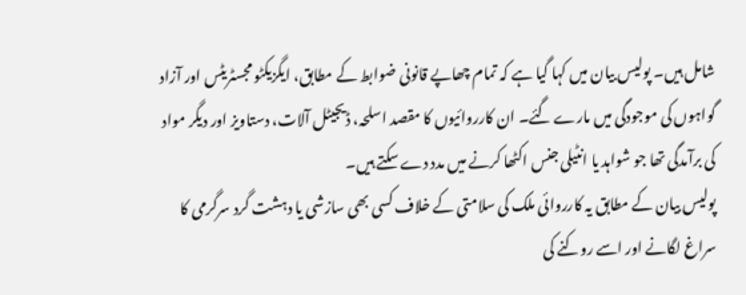شامل ہیں۔ پولیس بیان میں کہا گیا ہے کہ تمام چھاپے قانونی ضوابط کے مطابق، ایگزیکٹو مجسٹریٹس اور آزاد گواہوں کی موجودگی میں مارے گئے۔ ان کارروائیوں کا مقصد اسلحہ، ڈیجیٹل آلات، دستاویز اور دیگر مواد کی برآمدگی تھا جو شواہد یا انٹیلی جنس اکٹھا کرنے میں مدد دے سکتے ہیں۔
پولیس بیان کے مطابق یہ کارروائی ملک کی سلامتی کے خلاف کسی بھی سازشی یا دہشت گرد سرگرمی کا سراغ لگانے اور اسے روکنے کی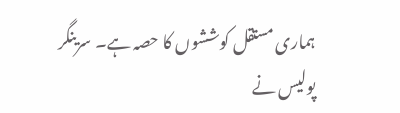ہماری مستقل کوششوں کا حصہ ہے۔ سرینگر پولیس نے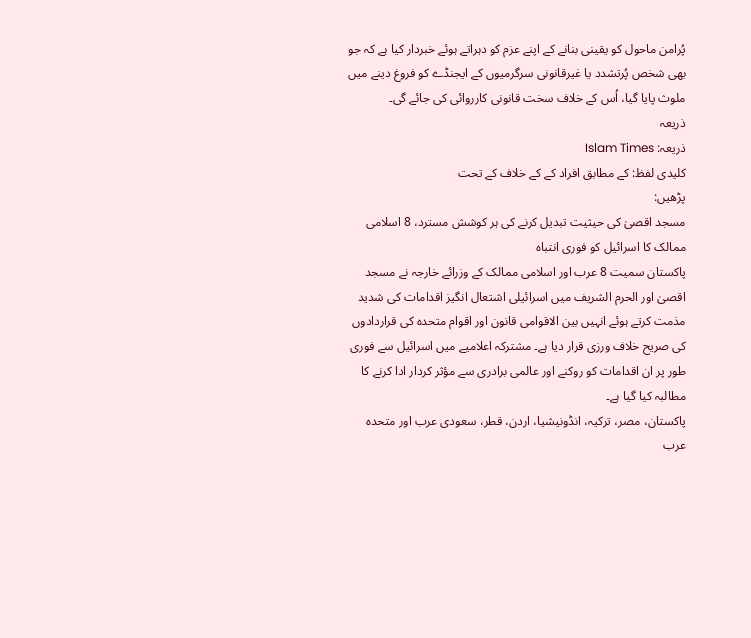پُرامن ماحول کو یقینی بنانے کے اپنے عزم کو دہراتے ہوئے خبردار کیا ہے کہ جو بھی شخص پُرتشدد یا غیرقانونی سرگرمیوں کے ایجنڈے کو فروغ دینے میں ملوث پایا گیا، اُس کے خلاف سخت قانونی کارروائی کی جائے گی۔
ذریعہ
ذریعہ: Islam Times
کلیدی لفظ: کے مطابق افراد کے کے خلاف کے تحت
پڑھیں:
مسجد اقصیٰ کی حیثیت تبدیل کرنے کی ہر کوشش مسترد، 8 اسلامی ممالک کا اسرائیل کو فوری انتباہ
پاکستان سمیت 8 عرب اور اسلامی ممالک کے وزرائے خارجہ نے مسجد اقصیٰ اور الحرم الشریف میں اسرائیلی اشتعال انگیز اقدامات کی شدید مذمت کرتے ہوئے انہیں بین الاقوامی قانون اور اقوام متحدہ کی قراردادوں کی صریح خلاف ورزی قرار دیا ہے۔ مشترکہ اعلامیے میں اسرائیل سے فوری طور پر ان اقدامات کو روکنے اور عالمی برادری سے مؤثر کردار ادا کرنے کا مطالبہ کیا گیا ہے۔
پاکستان، مصر، ترکیہ، انڈونیشیا، اردن، قطر، سعودی عرب اور متحدہ عرب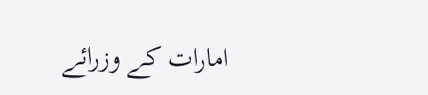امارات کے وزرائے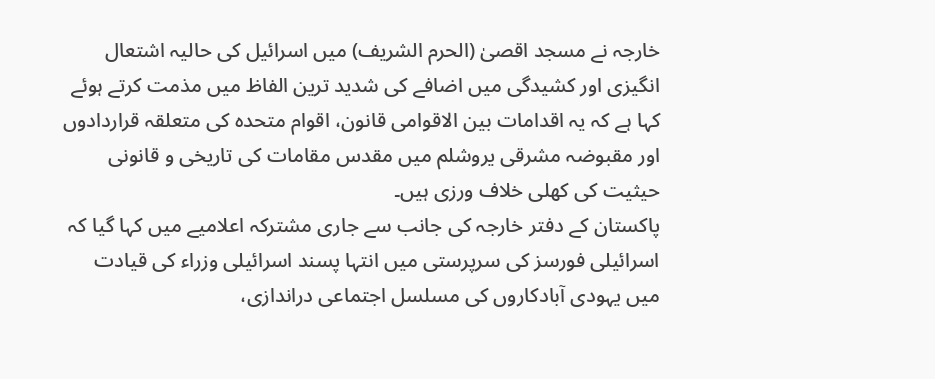خارجہ نے مسجد اقصیٰ (الحرم الشریف) میں اسرائیل کی حالیہ اشتعال انگیزی اور کشیدگی میں اضافے کی شدید ترین الفاظ میں مذمت کرتے ہوئے کہا ہے کہ یہ اقدامات بین الاقوامی قانون، اقوام متحدہ کی متعلقہ قراردادوں اور مقبوضہ مشرقی یروشلم میں مقدس مقامات کی تاریخی و قانونی حیثیت کی کھلی خلاف ورزی ہیں۔
پاکستان کے دفتر خارجہ کی جانب سے جاری مشترکہ اعلامیے میں کہا گیا کہ اسرائیلی فورسز کی سرپرستی میں انتہا پسند اسرائیلی وزراء کی قیادت میں یہودی آبادکاروں کی مسلسل اجتماعی دراندازی،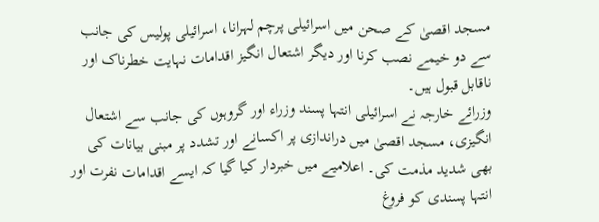مسجد اقصیٰ کے صحن میں اسرائیلی پرچم لہرانا، اسرائیلی پولیس کی جانب سے دو خیمے نصب کرنا اور دیگر اشتعال انگیز اقدامات نہایت خطرناک اور ناقابل قبول ہیں۔
وزرائے خارجہ نے اسرائیلی انتہا پسند وزراء اور گروہوں کی جانب سے اشتعال انگیزی، مسجد اقصیٰ میں دراندازی پر اکسانے اور تشدد پر مبنی بیانات کی بھی شدید مذمت کی۔ اعلامیے میں خبردار کیا گیا کہ ایسے اقدامات نفرت اور انتہا پسندی کو فروغ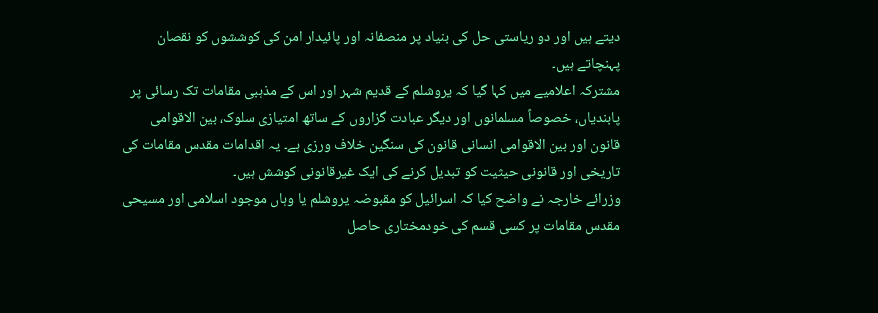دیتے ہیں اور دو ریاستی حل کی بنیاد پر منصفانہ اور پائیدار امن کی کوششوں کو نقصان پہنچاتے ہیں۔
مشترکہ اعلامیے میں کہا گیا کہ یروشلم کے قدیم شہر اور اس کے مذہبی مقامات تک رسائی پر پابندیاں، خصوصاً مسلمانوں اور دیگر عبادت گزاروں کے ساتھ امتیازی سلوک، بین الاقوامی قانون اور بین الاقوامی انسانی قانون کی سنگین خلاف ورزی ہے۔ یہ اقدامات مقدس مقامات کی تاریخی اور قانونی حیثیت کو تبدیل کرنے کی ایک غیرقانونی کوشش ہیں۔
وزرائے خارجہ نے واضح کیا کہ اسرائیل کو مقبوضہ یروشلم یا وہاں موجود اسلامی اور مسیحی مقدس مقامات پر کسی قسم کی خودمختاری حاصل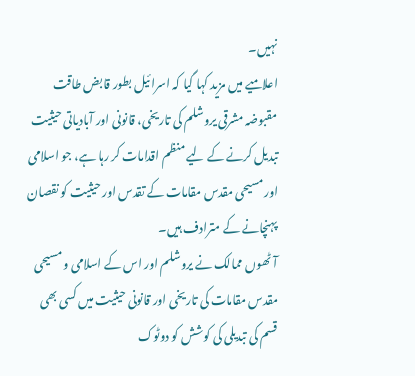نہیں۔
اعلامیے میں مزید کہا گیا کہ اسرائیل بطور قابض طاقت مقبوضہ مشرقی یروشلم کی تاریخی، قانونی اور آبادیاتی حیثیت تبدیل کرنے کے لیے منظم اقدامات کر رہا ہے، جو اسلامی اور مسیحی مقدس مقامات کے تقدس اور حیثیت کو نقصان پہنچانے کے مترادف ہیں۔
آٹھوں ممالک نے یروشلم اور اس کے اسلامی و مسیحی مقدس مقامات کی تاریخی اور قانونی حیثیت میں کسی بھی قسم کی تبدیلی کی کوشش کو دوٹوک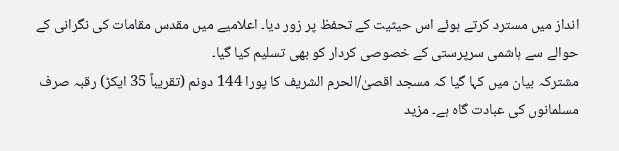انداز میں مسترد کرتے ہوئے اس حیثیت کے تحفظ پر زور دیا۔ اعلامیے میں مقدس مقامات کی نگرانی کے حوالے سے ہاشمی سرپرستی کے خصوصی کردار کو بھی تسلیم کیا گیا۔
مشترکہ بیان میں کہا گیا کہ مسجد اقصیٰ/الحرم الشریف کا پورا 144 دونم (تقریباً 35 ایکڑ) رقبہ صرف مسلمانوں کی عبادت گاہ ہے۔ مزید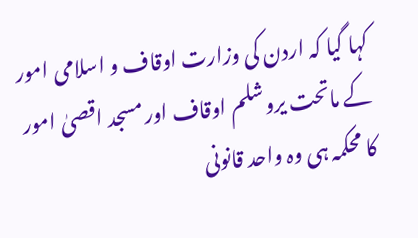کہا گیا کہ اردن کی وزارت اوقاف و اسلامی امور کے ماتحت یروشلم اوقاف اور مسجد اقصیٰ امور کا محکمہ ہی وہ واحد قانونی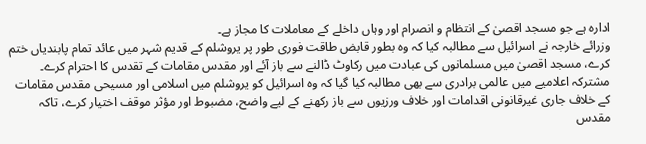ادارہ ہے جو مسجد اقصیٰ کے انتظام و انصرام اور وہاں داخلے کے معاملات کا مجاز ہے۔
وزرائے خارجہ نے اسرائیل سے مطالبہ کیا کہ وہ بطور قابض طاقت فوری طور پر یروشلم کے قدیم شہر میں عائد تمام پابندیاں ختم کرے، مسجد اقصیٰ میں مسلمانوں کی عبادت میں رکاوٹ ڈالنے سے باز آئے اور مقدس مقامات کے تقدس کا احترام کرے۔
مشترکہ اعلامیے میں عالمی برادری سے بھی مطالبہ کیا گیا کہ وہ اسرائیل کو یروشلم میں اسلامی اور مسیحی مقدس مقامات کے خلاف جاری غیرقانونی اقدامات اور خلاف ورزیوں سے باز رکھنے کے لیے واضح، مضبوط اور مؤثر موقف اختیار کرے، تاکہ مقدس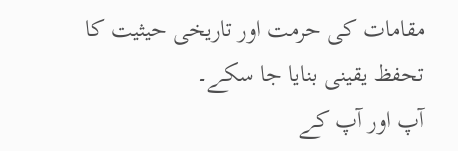مقامات کی حرمت اور تاریخی حیثیت کا تحفظ یقینی بنایا جا سکے۔
آپ اور آپ کے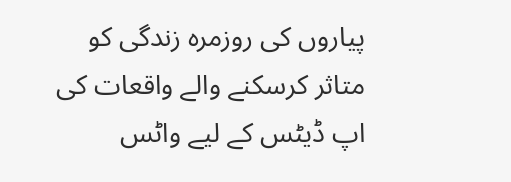پیاروں کی روزمرہ زندگی کو متاثر کرسکنے والے واقعات کی اپ ڈیٹس کے لیے واٹس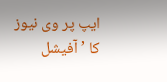ایپ پر وی نیوز کا ’آفیشل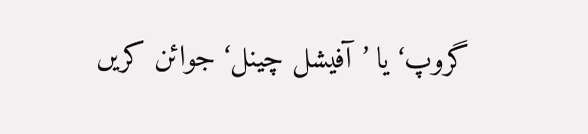گروپ‘ یا ’آفیشل چینل‘ جوائن کریں